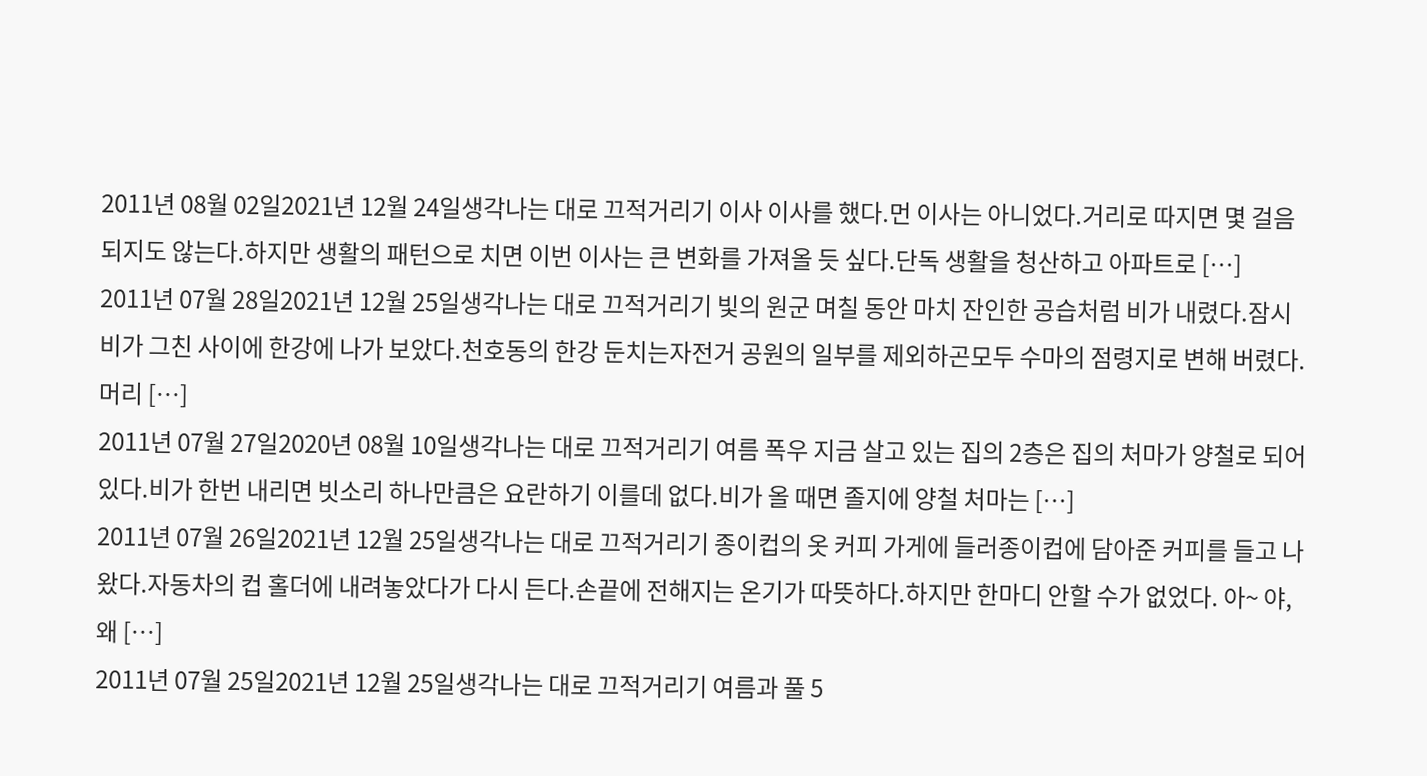2011년 08월 02일2021년 12월 24일생각나는 대로 끄적거리기 이사 이사를 했다.먼 이사는 아니었다.거리로 따지면 몇 걸음 되지도 않는다.하지만 생활의 패턴으로 치면 이번 이사는 큰 변화를 가져올 듯 싶다.단독 생활을 청산하고 아파트로 […]
2011년 07월 28일2021년 12월 25일생각나는 대로 끄적거리기 빛의 원군 며칠 동안 마치 잔인한 공습처럼 비가 내렸다.잠시 비가 그친 사이에 한강에 나가 보았다.천호동의 한강 둔치는자전거 공원의 일부를 제외하곤모두 수마의 점령지로 변해 버렸다.머리 […]
2011년 07월 27일2020년 08월 10일생각나는 대로 끄적거리기 여름 폭우 지금 살고 있는 집의 2층은 집의 처마가 양철로 되어 있다.비가 한번 내리면 빗소리 하나만큼은 요란하기 이를데 없다.비가 올 때면 졸지에 양철 처마는 […]
2011년 07월 26일2021년 12월 25일생각나는 대로 끄적거리기 종이컵의 옷 커피 가게에 들러종이컵에 담아준 커피를 들고 나왔다.자동차의 컵 홀더에 내려놓았다가 다시 든다.손끝에 전해지는 온기가 따뜻하다.하지만 한마디 안할 수가 없었다. 아~ 야, 왜 […]
2011년 07월 25일2021년 12월 25일생각나는 대로 끄적거리기 여름과 풀 5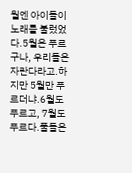월엔 아이들이 노래를 불렀었다.5월은 푸르구나, 우리들은 자란다라고.하지만 5월만 푸르더냐.6월도 푸르고, 7월도 푸르다.풀들은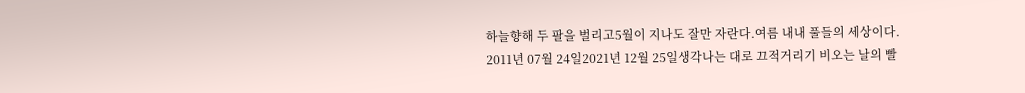하늘향해 두 팔을 벌리고5월이 지나도 잘만 자란다.여름 내내 풀들의 세상이다.
2011년 07월 24일2021년 12월 25일생각나는 대로 끄적거리기 비오는 날의 빨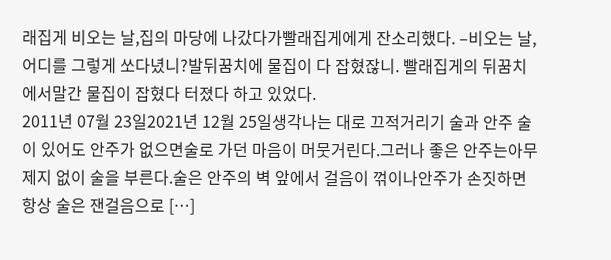래집게 비오는 날,집의 마당에 나갔다가빨래집게에게 잔소리했다. –비오는 날, 어디를 그렇게 쏘다녔니?발뒤꿈치에 물집이 다 잡혔잖니. 빨래집게의 뒤꿈치에서말간 물집이 잡혔다 터졌다 하고 있었다.
2011년 07월 23일2021년 12월 25일생각나는 대로 끄적거리기 술과 안주 술이 있어도 안주가 없으면술로 가던 마음이 머뭇거린다.그러나 좋은 안주는아무 제지 없이 술을 부른다.술은 안주의 벽 앞에서 걸음이 꺾이나안주가 손짓하면 항상 술은 잰걸음으로 […]